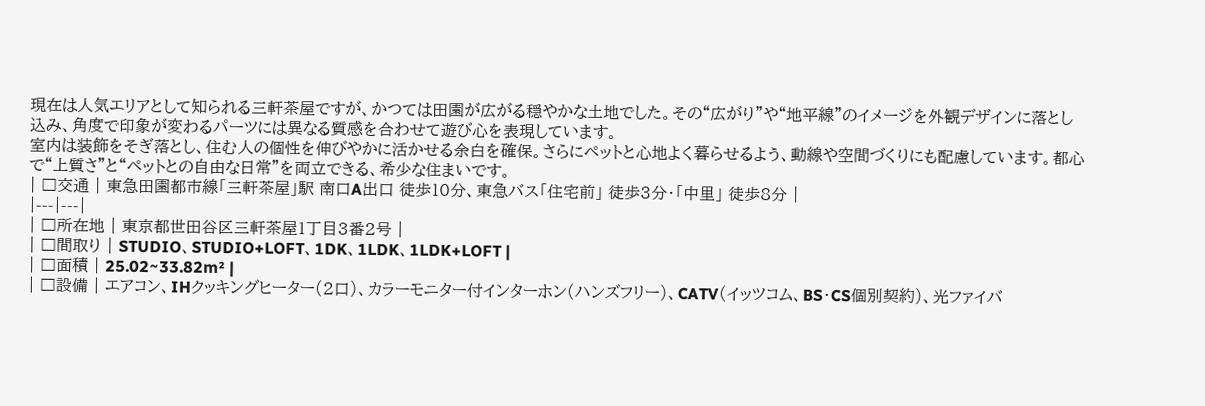現在は人気エリアとして知られる三軒茶屋ですが、かつては田園が広がる穏やかな土地でした。その“広がり”や“地平線”のイメージを外観デザインに落とし込み、角度で印象が変わるパーツには異なる質感を合わせて遊び心を表現しています。
室内は装飾をそぎ落とし、住む人の個性を伸びやかに活かせる余白を確保。さらにペットと心地よく暮らせるよう、動線や空間づくりにも配慮しています。都心で“上質さ”と“ペットとの自由な日常”を両立できる、希少な住まいです。
| □交通 | 東急田園都市線「三軒茶屋」駅 南口A出口 徒歩10分、東急バス「住宅前」 徒歩3分・「中里」 徒歩8分 |
|---|---|
| □所在地 | 東京都世田谷区三軒茶屋1丁目3番2号 |
| □間取り | STUDIO、STUDIO+LOFT、1DK、1LDK、1LDK+LOFT |
| □面積 | 25.02~33.82m² |
| □設備 | エアコン、IHクッキングヒーター(2口)、カラーモニター付インターホン(ハンズフリー)、CATV(イッツコム、BS・CS個別契約)、光ファイバ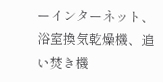ーインターネット、浴室換気乾燥機、追い焚き機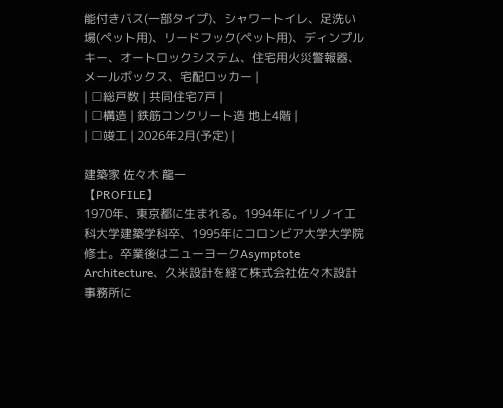能付きバス(一部タイプ)、シャワートイレ、足洗い場(ペット用)、リードフック(ペット用)、ディンプルキー、オートロックシステム、住宅用火災警報器、メールボックス、宅配ロッカー |
| □総戸数 | 共同住宅7戸 |
| □構造 | 鉄筋コンクリート造 地上4階 |
| □竣工 | 2026年2月(予定) |

建築家 佐々木 龍一
【PROFILE】
1970年、東京都に生まれる。1994年にイリノイ工科大学建築学科卒、1995年にコロンビア大学大学院修士。卒業後はニューヨークAsymptote Architecture、久米設計を経て株式会社佐々木設計事務所に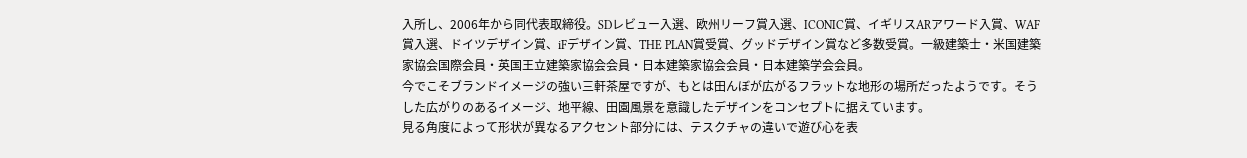入所し、2006年から同代表取締役。SDレビュー入選、欧州リーフ賞入選、ICONIC賞、イギリスARアワード入賞、WAF賞入選、ドイツデザイン賞、iFデザイン賞、THE PLAN賞受賞、グッドデザイン賞など多数受賞。一級建築士・米国建築家協会国際会員・英国王立建築家協会会員・日本建築家協会会員・日本建築学会会員。
今でこそブランドイメージの強い三軒茶屋ですが、もとは田んぼが広がるフラットな地形の場所だったようです。そうした広がりのあるイメージ、地平線、田園風景を意識したデザインをコンセプトに据えています。
見る角度によって形状が異なるアクセント部分には、テスクチャの違いで遊び心を表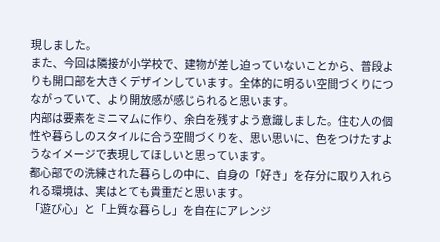現しました。
また、今回は隣接が小学校で、建物が差し迫っていないことから、普段よりも開口部を大きくデザインしています。全体的に明るい空間づくりにつながっていて、より開放感が感じられると思います。
内部は要素をミニマムに作り、余白を残すよう意識しました。住む人の個性や暮らしのスタイルに合う空間づくりを、思い思いに、色をつけたすようなイメージで表現してほしいと思っています。
都心部での洗練された暮らしの中に、自身の「好き」を存分に取り入れられる環境は、実はとても貴重だと思います。
「遊び心」と「上質な暮らし」を自在にアレンジ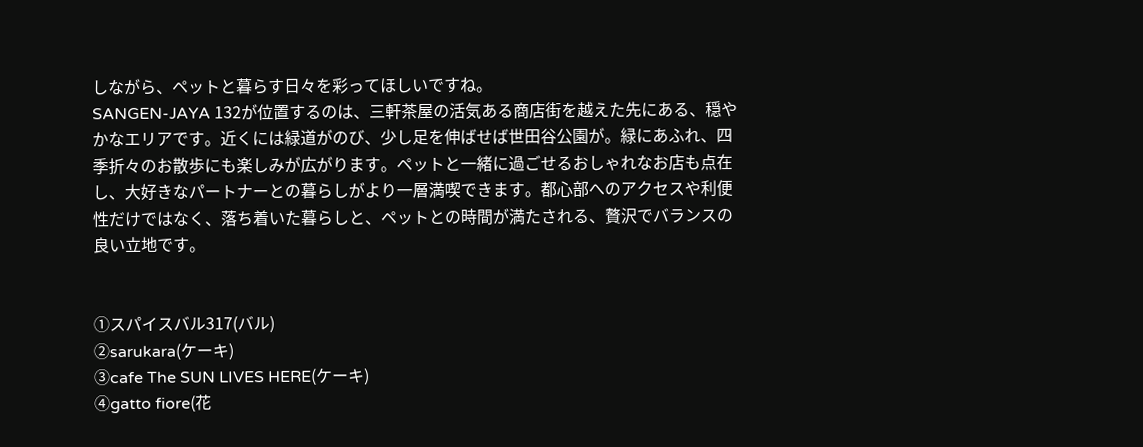しながら、ペットと暮らす日々を彩ってほしいですね。
SANGEN-JAYA 132が位置するのは、三軒茶屋の活気ある商店街を越えた先にある、穏やかなエリアです。近くには緑道がのび、少し足を伸ばせば世田谷公園が。緑にあふれ、四季折々のお散歩にも楽しみが広がります。ペットと一緒に過ごせるおしゃれなお店も点在し、大好きなパートナーとの暮らしがより一層満喫できます。都心部へのアクセスや利便性だけではなく、落ち着いた暮らしと、ペットとの時間が満たされる、贅沢でバランスの良い立地です。


①スパイスバル317(バル)
②sarukara(ケーキ)
③cafe The SUN LIVES HERE(ケーキ)
④gatto fiore(花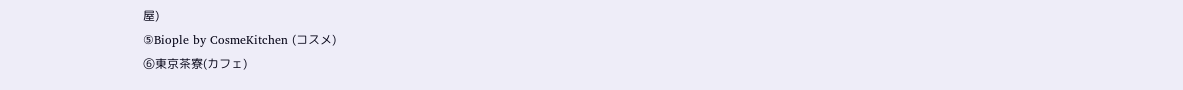屋)
⑤Biople by CosmeKitchen (コスメ)
⑥東京茶寮(カフェ)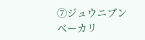⑦ジュウニブン ベーカリ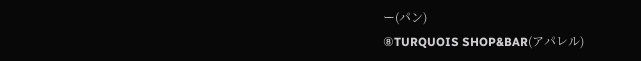ー(パン)
⑧TURQUOIS SHOP&BAR(アパレル)